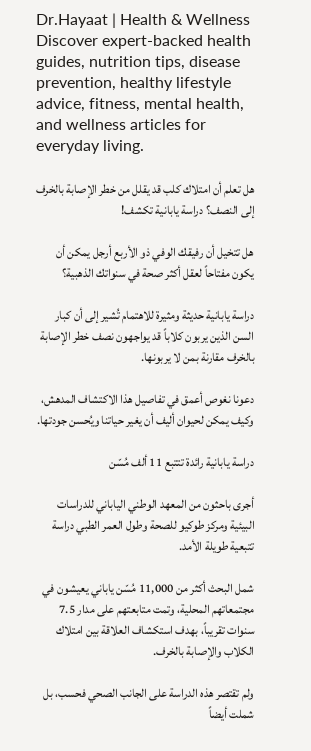Dr.Hayaat | Health & Wellness
Discover expert-backed health guides, nutrition tips, disease prevention, healthy lifestyle advice, fitness, mental health, and wellness articles for everyday living.

هل تعلم أن امتلاك كلب قد يقلل من خطر الإصابة بالخرف إلى النصف؟ دراسة يابانية تكشف!

هل تتخيل أن رفيقك الوفي ذو الأربع أرجل يمكن أن يكون مفتاحاً لعقل أكثر صحة في سنواتك الذهبية؟

دراسة يابانية حديثة ومثيرة للاهتمام تُشير إلى أن كبار السن الذين يربون كلاباً قد يواجهون نصف خطر الإصابة بالخرف مقارنة بمن لا يربونها.

دعونا نغوص أعمق في تفاصيل هذا الاكتشاف المدهش، وكيف يمكن لحيوان أليف أن يغير حياتنا ويُحسن جودتها.

دراسة يابانية رائدة تتتبع 11 ألف مُسّن

أجرى باحثون من المعهد الوطني الياباني للدراسات البيئية ومركز طوكيو للصحة وطول العمر الطبي دراسة تتبعية طويلة الأمد.

شمل البحث أكثر من 11,000 مُسّن ياباني يعيشون في مجتمعاتهم المحلية، وتمت متابعتهم على مدار 7.5 سنوات تقريباً، بهدف استكشاف العلاقة بين امتلاك الكلاب والإصابة بالخرف.

ولم تقتصر هذه الدراسة على الجانب الصحي فحسب، بل شملت أيضاً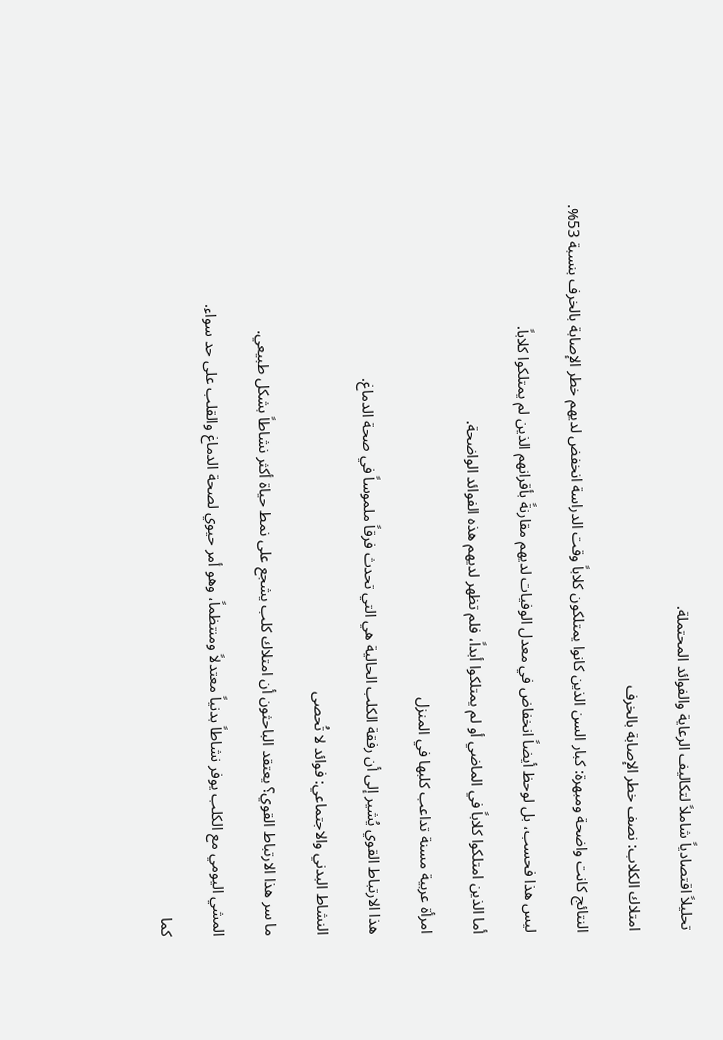تحليلاً اقتصادياً شاملاً لتكاليف الرعاية والفوائد المحتملة.

امتلاك الكلاب: نصف خطر الإصابة بالخرف

النتائج كانت واضحة ومبهرة: كبار السن الذين كانوا يمتلكون كلاباً وقت الدراسة انخفض لديهم خطر الإصابة بالخرف بنسبة 53%.

ليس هذا فحسب، بل لوحظ أيضاً انخفاض في معدل الوفيات لديهم مقارنةً بأقرانهم الذين لم يمتلكوا كلاباً.

أما الذين امتلكوا كلاباً في الماضي أو لم يمتلكوا أبداً، فلم تظهر لديهم هذه الفوائد الواضحة.

امرأة عربية مسنة تداعب كلبها في المنزل

هذا الارتباط القوي يُشير إلى أن رفقة الكلب الحالية هي التي تحدث فرقاً ملموساً في صحة الدماغ.

النشاط البدني والاجتماعي: فوائد لا تُحصى

ما سر هذا الارتباط القوي؟ يعتقد الباحثون أن امتلاك كلب يشجع على نمط حياة أكثر نشاطاً بشكل طبيعي.

المشي اليومي مع الكلب يوفر نشاطاً بدنياً معتدلاً ومنتظماً، وهو أمر حيوي لصحة الدماغ والقلب على حد سواء.

كما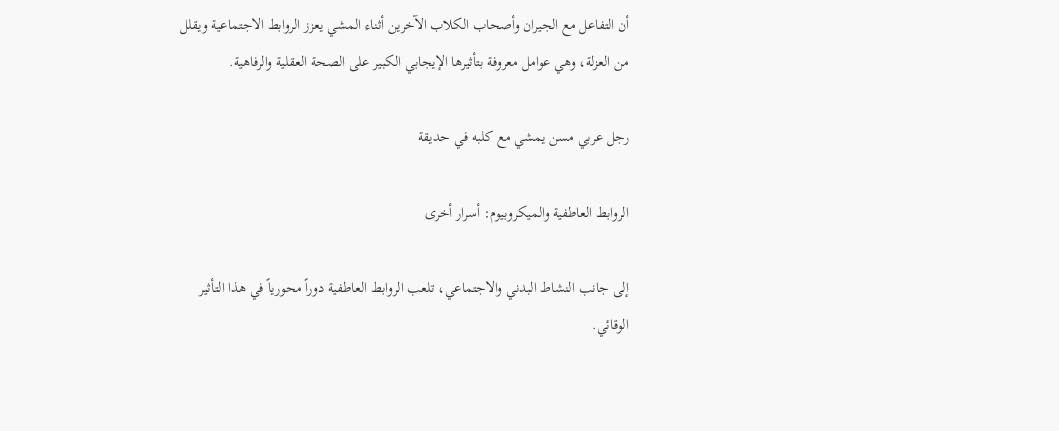أن التفاعل مع الجيران وأصحاب الكلاب الآخرين أثناء المشي يعزز الروابط الاجتماعية ويقلل من العزلة، وهي عوامل معروفة بتأثيرها الإيجابي الكبير على الصحة العقلية والرفاهية.

رجل عربي مسن يمشي مع كلبه في حديقة

الروابط العاطفية والميكروبيوم: أسرار أخرى

إلى جانب النشاط البدني والاجتماعي، تلعب الروابط العاطفية دوراً محورياً في هذا التأثير الوقائي.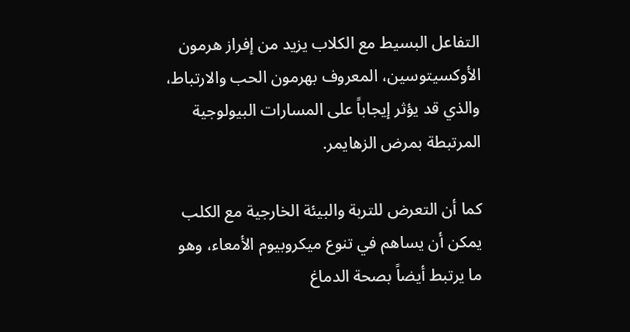التفاعل البسيط مع الكلاب يزيد من إفراز هرمون الأوكسيتوسين، المعروف بهرمون الحب والارتباط، والذي قد يؤثر إيجاباً على المسارات البيولوجية المرتبطة بمرض الزهايمر.

كما أن التعرض للتربة والبيئة الخارجية مع الكلب يمكن أن يساهم في تنوع ميكروبيوم الأمعاء، وهو ما يرتبط أيضاً بصحة الدماغ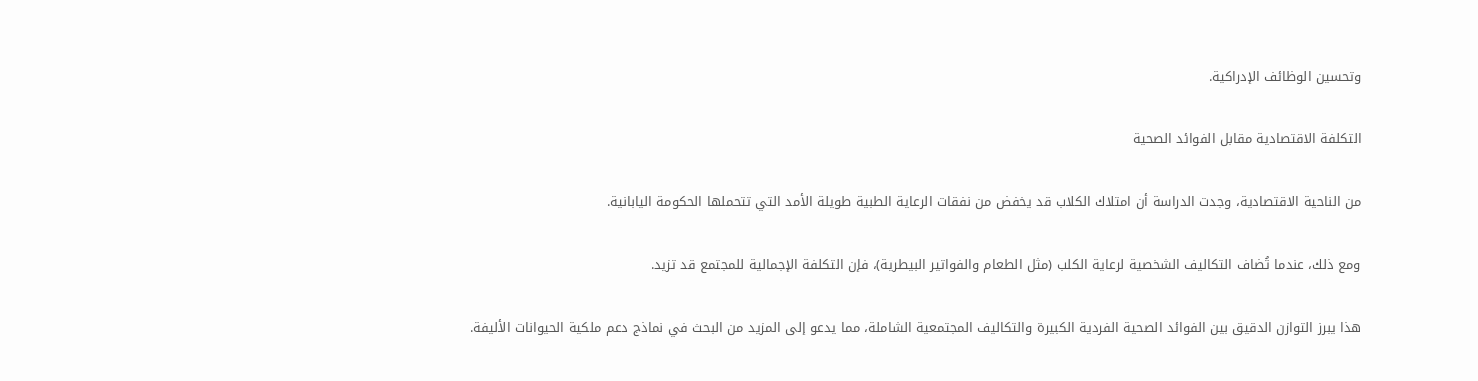وتحسين الوظائف الإدراكية.

التكلفة الاقتصادية مقابل الفوائد الصحية

من الناحية الاقتصادية، وجدت الدراسة أن امتلاك الكلاب قد يخفض من نفقات الرعاية الطبية طويلة الأمد التي تتحملها الحكومة اليابانية.

ومع ذلك، عندما تُضاف التكاليف الشخصية لرعاية الكلب (مثل الطعام والفواتير البيطرية)، فإن التكلفة الإجمالية للمجتمع قد تزيد.

هذا يبرز التوازن الدقيق بين الفوائد الصحية الفردية الكبيرة والتكاليف المجتمعية الشاملة، مما يدعو إلى المزيد من البحث في نماذج دعم ملكية الحيوانات الأليفة.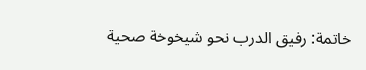خاتمة: رفيق الدرب نحو شيخوخة صحية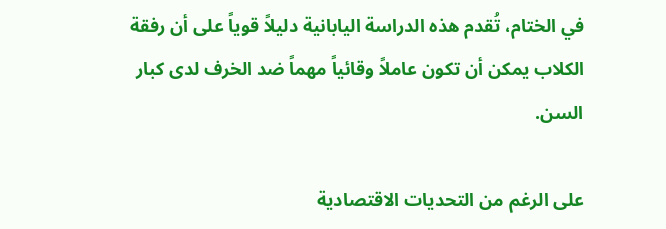في الختام، تُقدم هذه الدراسة اليابانية دليلاً قوياً على أن رفقة الكلاب يمكن أن تكون عاملاً وقائياً مهماً ضد الخرف لدى كبار السن.

على الرغم من التحديات الاقتصادية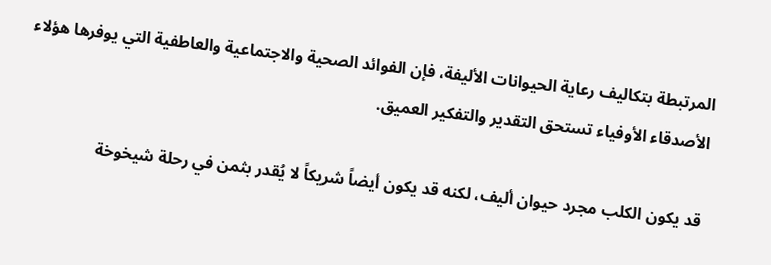المرتبطة بتكاليف رعاية الحيوانات الأليفة، فإن الفوائد الصحية والاجتماعية والعاطفية التي يوفرها هؤلاء الأصدقاء الأوفياء تستحق التقدير والتفكير العميق.

قد يكون الكلب مجرد حيوان أليف، لكنه قد يكون أيضاً شريكاً لا يُقدر بثمن في رحلة شيخوخة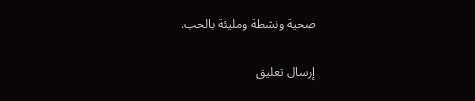صحية ونشطة ومليئة بالحب.

إرسال تعليق